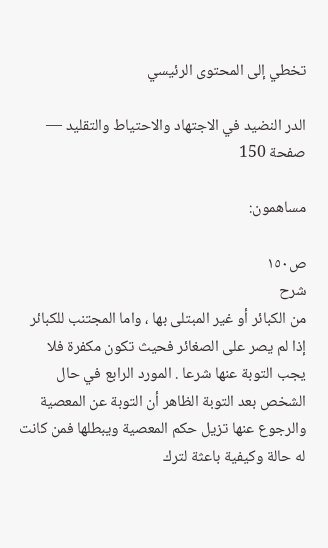تخطي إلى المحتوى الرئيسي

الدر النضيد في الاجتهاد والاحتياط والتقليد — صفحة 150

مساهمون:

ص١٥٠
شرح
من الكبائر أو غير المبتلى بها ، واما المجتنب للكبائر إذا لم يصر على الصغائر فحيث تكون مكفرة فلا يجب التوبة عنها شرعا . المورد الرابع في حال الشخص بعد التوبة الظاهر أن التوبة عن المعصية والرجوع عنها تزيل حكم المعصية ويبطلها فمن كانت له حالة وكيفية باعثة لترك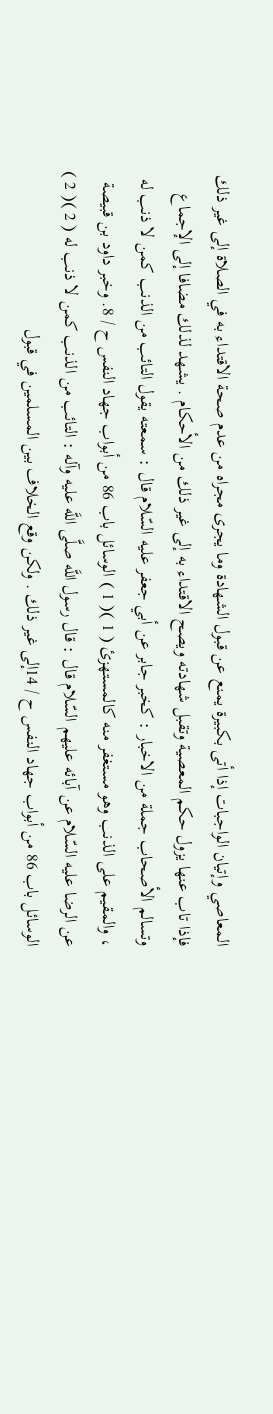المعاصي وإتيان الواجبات إذا أتى بكبيرة يمنع عن قبول الشهادة وما يجرى مجراه من عدم صحة الاقتداء به في الصلاة إلى غير ذلك فإذا تاب عنها يزول حكم المعصية وتقبل شهادته ويصح الاقتداء به إلى غير ذلك من الأحكام . يشهد لذلك مضافا إلى الإجماع وتسالم الأصحاب جملة من الاخبار : كخبر جابر عن أبي جعفر عليه السّلام قال : سمعته يقول التائب من الذنب كمن لا ذنب له ، والمقيم على الذنب وهو مستغفر منه كالمستهزئ ( 1 )( 1 ) الوسائل باب 86 من أبواب جهاد النفس ح / 8. وخبر داود بن قبيصة عن الرضا عليه السّلام عن آبائه عليهم السّلام قال : قال رسول اللَّه صلَّى اللَّه عليه وآله : التائب من الذنب كمن لا ذنب له ( 2 )( 2 ) الوسائل باب 86 من أبواب جهاد النفس ح / 14إلى غير ذلك . ولكن وقع الخلاف بين المسلمين في قبول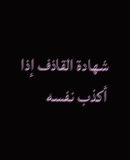شهادة القاذف إذا أكذب نفسه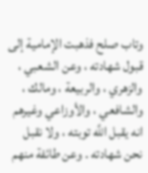وتاب صلح فذهبت الإمامية إلى قبول شهادته ، وعن الشعبي ، والزهري ، والربيعة ، ومالك ، والشافعي ، والأوزاعي وغيرهم انه يقبل اللَّه توبته ، ولا نقبل نحن شهادته . وعن طائفة منهم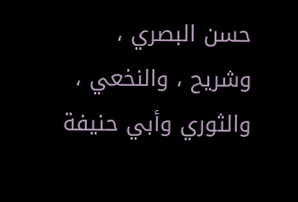حسن البصري ، وشريح ، والنخعي ، والثوري وأبي حنيفة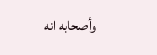وأصحابه انه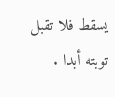يسقط فلا تقبل توبته أبدا .